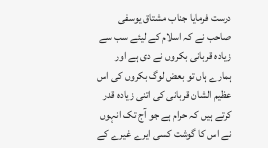درست فرمایا جناب مشتاق یوسفی صاحب نے کہ اسلام کے لیئے سب سے زیادہ قربانی بکروں نے دی ہے اور ہمارے ہاں تو بعض لوگ بکروں کی اس عظیم الشان قربانی کی اتنی زیادہ قدر کرتے ہیں کہ حرام ہے جو آج تک انہوں نے اس کا گوشت کسی ایرے غیرے کے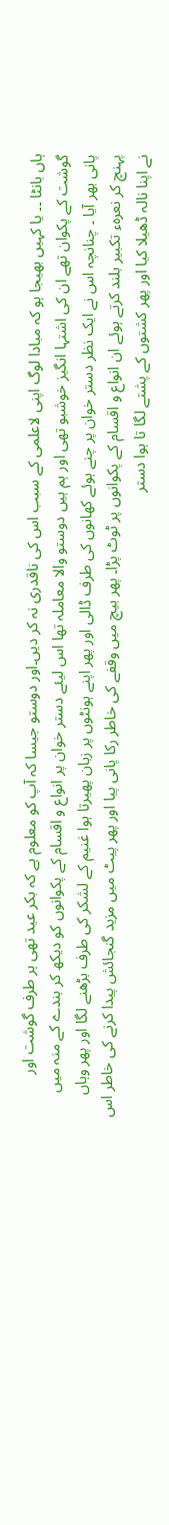ہاں بانٹا ۔۔ یا کہیں بھیجا ہو کہ مبادا لوگ اپنی لاعلمی کے سبب اس کی ناقدری نہ کر دیں۔اور دوستو جیسا کہ آپ کو معلوم ہے کہ بکر عید تھی ہر طرف گوشت اور گوشت کے پکوان تھے ان کی اشتہا انگیز خوشبو تھی اور ہم ہیں دوستو والا معاملہ تھا اس لیئے دستر خوان پر انواع و اقسام کے پکوانوں کو دیکھ کر بندے کے منہ میں پانی بھر آیا ۔ چنانچہ اس نے ایک نظر دستر خوان پر چنے ہوئے کھانوں کی طرف ڈالی اور پھر اپنے ہونٹوں پر زبان پھیرتا ہوا غنیم کے لشکر کی طرف بڑھنے لگا اور پھر وہاں پہنچ کر نعرہء تکبیر بلند کرتے ہوئے ان انواع و اقسام کے پکوانوں پر ٹوٹ پڑا۔ پھر بیچ میں وقفے کی خاطر رکا پانی پیا اور پھر پیٹ میں مزید گنجائش پیدا کرنے کی خاطر اس نے اپنا نالہ ڈھیلا کیا اور پھر کشتوں کے پشتے لگا تا ہوا دستر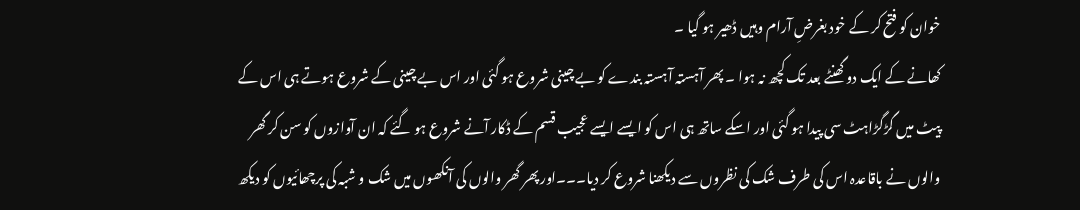خوان کو فتح کر کے خود بغرضِ آرام وہیں ڈھیر ہو گیا ۔
کھانے کے ایک دو گھنٹے بعد تک کچھ نہ ہوا ۔ پھر آہستہ آہستہ بندے کو بے چینی شروع ہو گئی اور اس بے چینی کے شروع ہوتے ہی اس کے پیٹ میں گڑگڑاہٹ سی پیدا ہو گئی اور اسکے ساتھ ہی اس کو ایسے ایسے عجیب قسم کے ڈکار آنے شروع ہو گئے کہ ان آوازوں کو سن کر گھر والوں نے باقاعدہ اس کی طرف شک کی نظروں سے دیکھنا شروع کر دیا۔۔۔اور پھر گھر والوں کی آنکھوں میں شک و شبہ کی پرچھائیوں کو دیکھ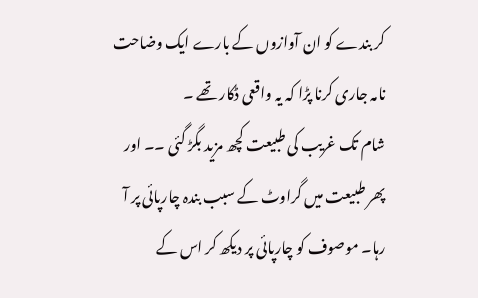کر بندے کو ان آوازوں کے بارے ایک وضاحت نامہ جاری کرنا پڑا کہ یہ واقعی ڈکار تھے ۔
شام تک غریب کی طبیعت کچھ مزید بگڑ گئی ۔۔ اور پھر طبیعت میں گراوٹ کے سبب بندہ چارپائی پر آ رہا۔ موصوف کو چارپائی پر دیکھ کر اس کے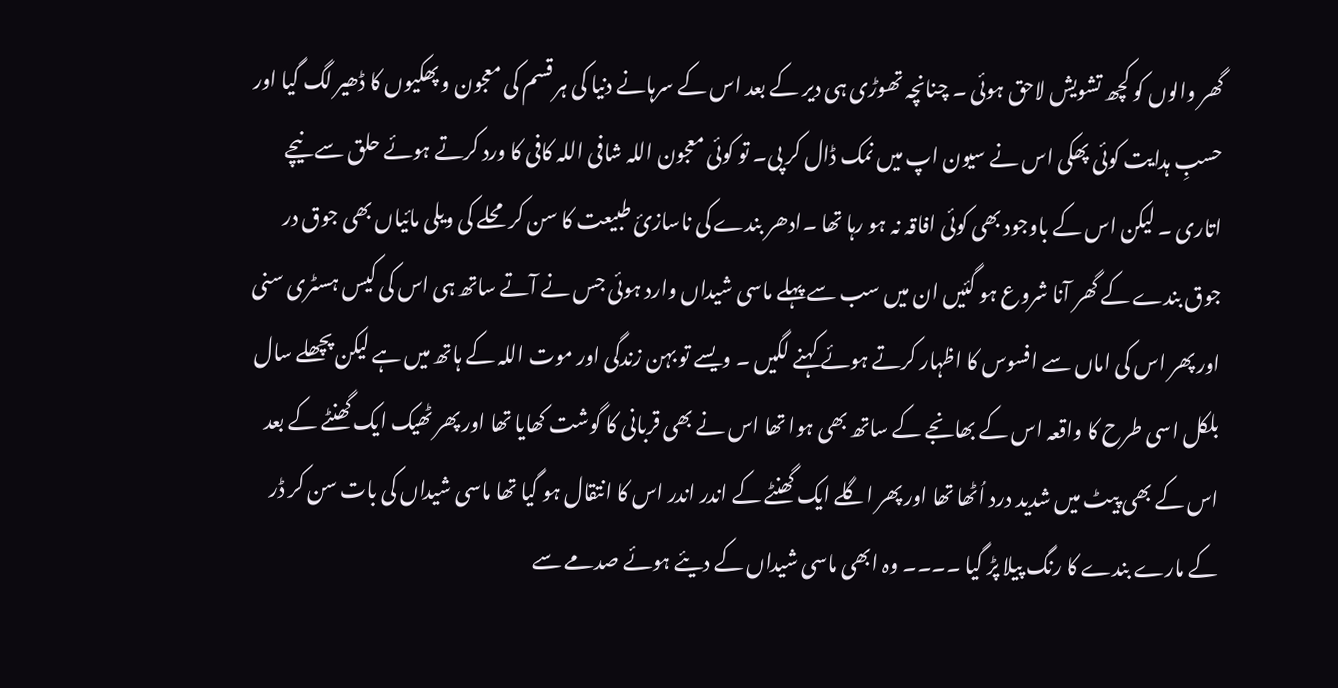گھر والوں کو کچھ تشویش لاحق ہوئی ۔ چنانچہ تھوڑی ہی دیر کے بعد اس کے سرہانے دنیا کی ہر قسم کی معجون و پھکیوں کا ڈھیر لگ گیا اور حسبِ ہدایت کوئی پھکی اس نے سیون اپ میں نمک ڈال کر پی۔ تو کوئی معجون اللہ شافی اللہ کافی کا ورد کرتے ہوئے حلق سے نیچے اتاری ۔ لیکن اس کے باوجود بھی کوئی افاقہ نہ ہو رہا تھا ۔ادھر بندے کی ناسازئ طبیعت کا سن کر محلے کی ویلی مائیاں بھی جوق در جوق بندے کے گھر آنا شروع ہو گئیں ان میں سب سے پہلے ماسی شیداں وارد ہوئی جس نے آتے ساتھ ہی اس کی کیس ہسٹری سنی اور پھر اس کی اماں سے افسوس کا اظہار کرتے ہوئے کہنے لگیں ۔ ویسے تو بہن زندگی اور موت اللہ کے ہاتھ میں ہے لیکن پچھلے سال بلکل اسی طرح کا واقعہ اس کے بھانجے کے ساتھ بھی ہوا تھا اس نے بھی قربانی کا گوشت کھایا تھا اور پھر ٹھیک ایک گھنٹے کے بعد اس کے بھی پیٹ میں شدید درد اُٹھا تھا اور پھر اگلے ایک گھنٹے کے اندر اندر اس کا انتقال ہو گیا تھا ماسی شیداں کی بات سن کر ڈر کے مارے بندے کا رنگ پیلا پڑ گیا ۔۔۔۔ وہ ابھی ماسی شیداں کے دیئے ہوئے صدمے سے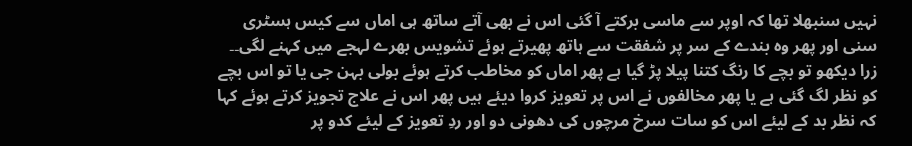نہیں سنبھلا تھا کہ اوپر سے ماسی برکتے آ گئی اس نے بھی آتے ساتھ ہی اماں سے کیس ہسٹری سنی اور پھر وہ بندے کے سر پر شفقت سے ہاتھ پھیرتے ہوئے تشویس بھرے لہجے میں کہنے لگی۔۔ زرا دیکھو تو بچے کا رنگ کتنا پیلا پڑ گیا ہے پھر اماں کو مخاطب کرتے ہوئے بولی بہن جی یا تو اس بچے کو نظر لگ گئی ہے یا پھر مخالفوں نے اس پر تعویز کروا دیئے ہیں پھر اس نے علاج تجویز کرتے ہوئے کہا کہ نظر بد کے لیئے اس کو سات سرخ مرچوں کی دھونی دو اور ردِ تعویز کے لیئے کدو پر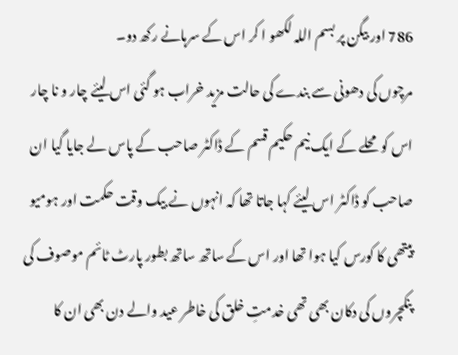786 اور بیگن پر بسم اللہ لکھو ا کر اس کے سرہانے رکھ دو۔
مرچوں کی دھونی سے بندے کی حالت مزید خراب ہو گئی اس لیئے چار و نا چار اس کو محلے کے ایک نیم حکیم قسم کے ڈاکٹر صاحب کے پاس لے جایا گیا ان صاحب کو ڈاکٹر اس لیئے کہا جاتا تھا کہ انہوں نے بیک وقت حکمت اور ہومیو پیتھی کا کورس کیا ہوا تھا اور اس کے ساتھ ساتھ بطور پارٹ ٹائم موصوف کی پنکچروں کی دکان بھی تھی خدمتِ خلق کی خاطر عید والے دن بھی ان کا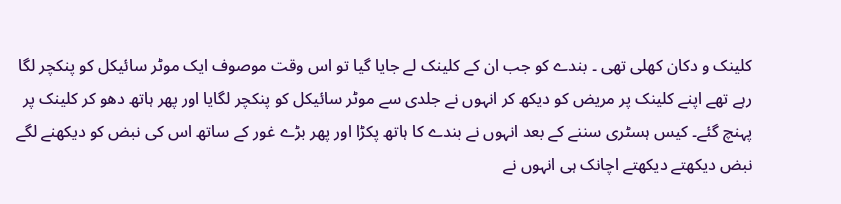کلینک و دکان کھلی تھی ۔ بندے کو جب ان کے کلینک لے جایا گیا تو اس وقت موصوف ایک موٹر سائیکل کو پنکچر لگا رہے تھے اپنے کلینک پر مریض کو دیکھ کر انہوں نے جلدی سے موٹر سائیکل کو پنکچر لگایا اور پھر ہاتھ دھو کر کلینک پر پہنچ گئے۔ کیس ہسٹری سننے کے بعد انہوں نے بندے کا ہاتھ پکڑا اور پھر بڑے غور کے ساتھ اس کی نبض کو دیکھنے لگے نبض دیکھتے دیکھتے اچانک ہی انہوں نے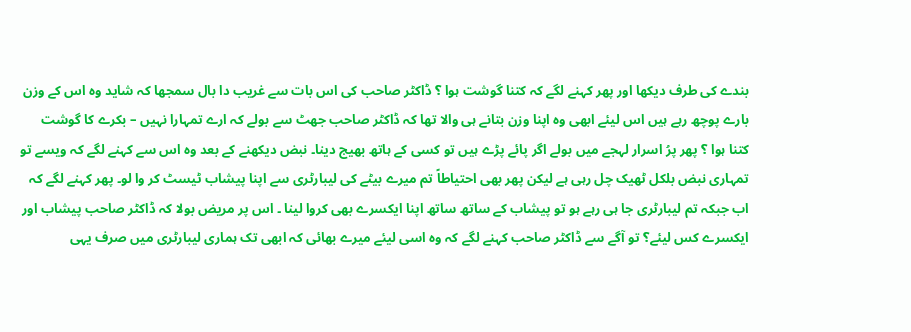بندے کی طرف دیکھا اور پھر کہنے لگے کہ کتنا گوشت ہوا ؟ ڈاکٹر صاحب کی اس بات سے غریب دا بال سمجھا کہ شاید وہ اس کے وزن بارے پوچھ رہے ہیں اس لیئے ابھی وہ اپنا وزن بتانے ہی والا تھا کہ ڈاکٹر صاحب جھٹ سے بولے کہ ارے تمہارا نہیں – بکرے کا گوشت کتنا ہوا ؟ پھر پرُ اسرار لہجے میں بولے اگر پائے پڑے ہیں تو کسی کے ہاتھ بھیج دینا۔ نبض دیکھنے کے بعد وہ اس سے کہنے لگے کہ ویسے تو تمہاری نبض بلکل ٹھیک چل رہی ہے لیکن پھر بھی احتیاطاً تم میرے بیٹے کی لیبارٹری سے اپنا پیشاب ٹیسٹ کر وا لو۔ پھر کہنے لگے کہ اب جبکہ تم لیبارٹری جا ہی رہے ہو تو پیشاب کے ساتھ ساتھ اپنا ایکسرے بھی کروا لینا ۔ اس پر مریض بولا کہ ڈاکٹر صاحب پیشاب اور ایکسرے کس لیئے؟ تو آگے سے ڈاکٹر صاحب کہنے لگے کہ وہ اسی لیئے میرے بھائی کہ ابھی تک ہماری لیبارٹری میں صرف یہی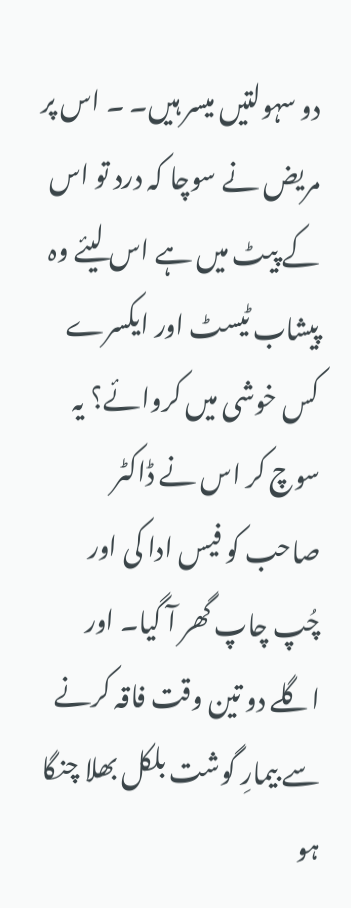دو سہولتیں میسر ہیں۔ ۔ اس پر مریض نے سوچا کہ درد تو اس کے پیٹ میں ہے اس لیئے وہ پیشاب ٹیسٹ اور ایکسرے کس خوشی میں کروائے؟ یہ سوچ کر اس نے ڈاکٹر صاحب کو فیس ادا کی اور چُپ چاپ گھر آ گیا۔ اور اگلے دو تین وقت فاقہ کرنے سے بیمارِ گوشت بلکل بھلا چنگا ہو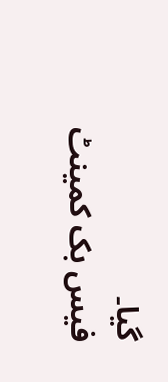گیا۔
فیس بک کمینٹ